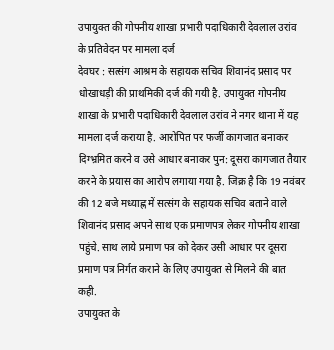उपायुक्त की गोपनीय शाखा प्रभारी पदाधिकारी देवलाल उरांव के प्रतिवेदन पर मामला दर्ज
देवघर : सत्संग आश्रम के सहायक सचिव शिवानंद प्रसाद पर धोखाधड़ी की प्राथमिकी दर्ज की गयी है. उपायुक्त गोपनीय शाखा के प्रभारी पदाधिकारी देवलाल उरांव ने नगर थाना में यह मामला दर्ज कराया है. आरोपित पर फर्जी कागजात बनाकर दिग्भ्रमित करने व उसे आधार बनाकर पुन: दूसरा कागजात तैयार करने के प्रयास का आरोप लगाया गया है. जिक्र है कि 19 नवंबर की 12 बजे मध्याह्न में सत्संग के सहायक सचिव बताने वाले शिवानंद प्रसाद अपने साथ एक प्रमाणपत्र लेकर गोपनीय शाखा पहुंचे. साथ लाये प्रमाण पत्र को देकर उसी आधार पर दूसरा प्रमाण पत्र निर्गत कराने के लिए उपायुक्त से मिलने की बात कही.
उपायुक्त के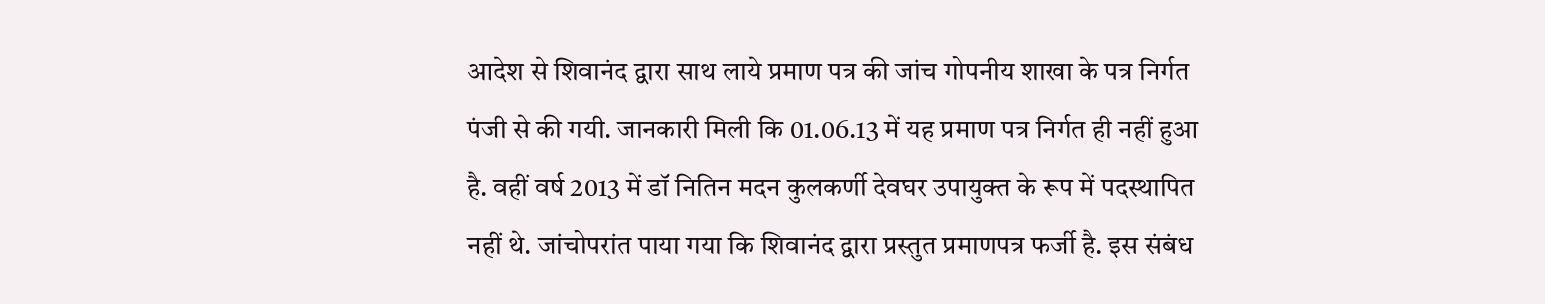आदेश से शिवानंद द्वारा साथ लाये प्रमाण पत्र की जांच गोपनीय शाखा के पत्र निर्गत पंजी से की गयी. जानकारी मिली कि 01.06.13 में यह प्रमाण पत्र निर्गत ही नहीं हुआ है. वहीं वर्ष 2013 में डॉ नितिन मदन कुलकर्णी देवघर उपायुक्त के रूप में पदस्थापित नहीं थे. जांचोपरांत पाया गया कि शिवानंद द्वारा प्रस्तुत प्रमाणपत्र फर्जी है. इस संबंध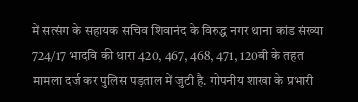में सत्संग के सहायक सचिव शिवानंद के विरुद्ध नगर थाना कांड संख्या 724/17 भादवि की धारा 420, 467, 468, 471, 120बी के तहत मामला दर्ज कर पुलिस पड़ताल में जुटी है. गोपनीय शाखा के प्रभारी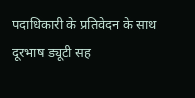पदाधिकारी के प्रतिवेदन के साथ दूरभाष ड्यूटी सह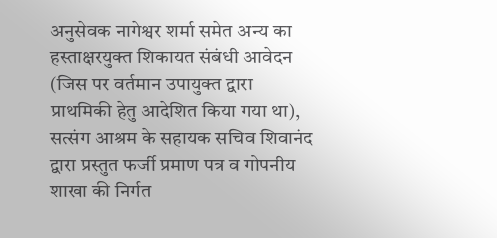अनुसेवक नागेश्वर शर्मा समेत अन्य का हस्ताक्षरयुक्त शिकायत संबंधी आवेदन (जिस पर वर्तमान उपायुक्त द्वारा प्राथमिकी हेतु आदेशित किया गया था), सत्संग आश्रम के सहायक सचिव शिवानंद द्वारा प्रस्तुत फर्जी प्रमाण पत्र व गोपनीय शाखा की निर्गत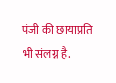पंजी की छायाप्रति भी संलग्न है.